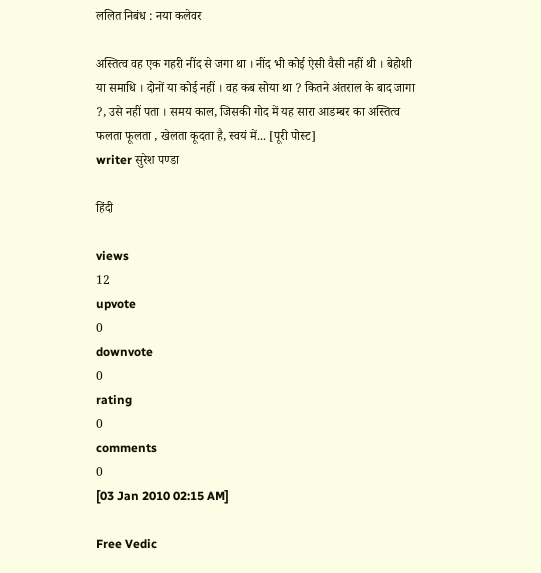ललित निबंध : नया कलेवर

अस्तित्व वह एक गहरी नींद से जगा था । नींद भी कोई ऐसी वैसी नहीं थी । बेहोशी या समाधि । दोनों या कोई नहीं । वह कब सोया था ? कितने अंतराल के बाद जागा ?, उसे नहीं पता । समय काल, जिसकी गोद में यह सारा आडम्बर का अस्तित्व फलता फूलता , खेलता कूदता है, स्वयं में... [पूरी पोस्ट]
writer सुरेश पण्डा

हिंदी

views
12
upvote
0
downvote
0
rating
0
comments
0
[03 Jan 2010 02:15 AM]

Free Vedic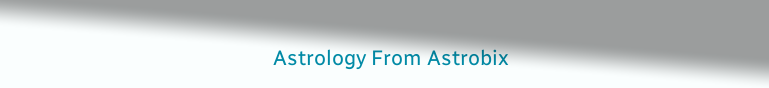Astrology From Astrobix